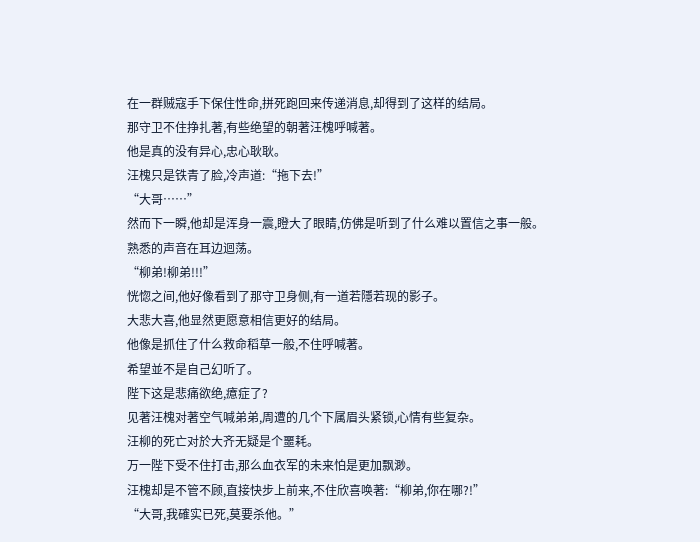在一群贼寇手下保住性命,拼死跑回来传递消息,却得到了这样的结局。
那守卫不住挣扎著,有些绝望的朝著汪槐呼喊著。
他是真的没有异心,忠心耿耿。
汪槐只是铁青了脸,冷声道:“拖下去!”
“大哥……”
然而下一瞬,他却是浑身一震,瞪大了眼睛,仿佛是听到了什么难以置信之事一般。
熟悉的声音在耳边迴荡。
“柳弟!柳弟!!!”
恍惚之间,他好像看到了那守卫身侧,有一道若隱若现的影子。
大悲大喜,他显然更愿意相信更好的结局。
他像是抓住了什么救命稻草一般,不住呼喊著。
希望並不是自己幻听了。
陛下这是悲痛欲绝,癔症了?
见著汪槐对著空气喊弟弟,周遭的几个下属眉头紧锁,心情有些复杂。
汪柳的死亡对於大齐无疑是个噩耗。
万一陛下受不住打击,那么血衣军的未来怕是更加飘渺。
汪槐却是不管不顾,直接快步上前来,不住欣喜唤著:“柳弟,你在哪?!”
“大哥,我確实已死,莫要杀他。”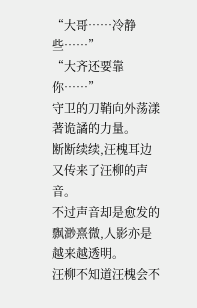“大哥……冷静些……”
“大齐还要靠你……”
守卫的刀鞘向外荡漾著诡譎的力量。
断断续续,汪槐耳边又传来了汪柳的声音。
不过声音却是愈发的飘渺熹微,人影亦是越来越透明。
汪柳不知道汪槐会不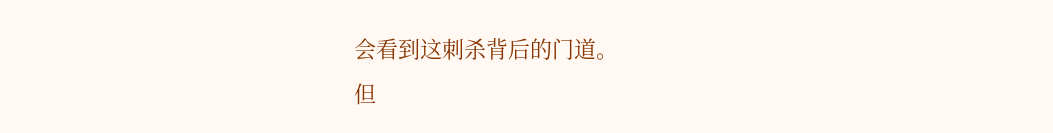会看到这刺杀背后的门道。
但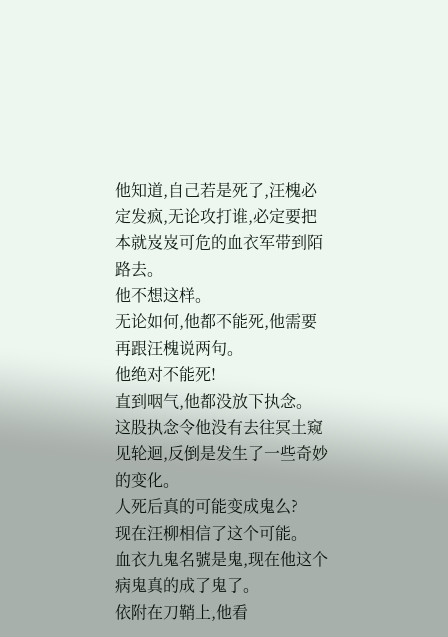他知道,自己若是死了,汪槐必定发疯,无论攻打谁,必定要把本就岌岌可危的血衣军带到陌路去。
他不想这样。
无论如何,他都不能死,他需要再跟汪槐说两句。
他绝对不能死!
直到咽气,他都没放下执念。
这股执念令他没有去往冥土窥见轮迴,反倒是发生了一些奇妙的变化。
人死后真的可能变成鬼么?
现在汪柳相信了这个可能。
血衣九鬼名號是鬼,现在他这个病鬼真的成了鬼了。
依附在刀鞘上,他看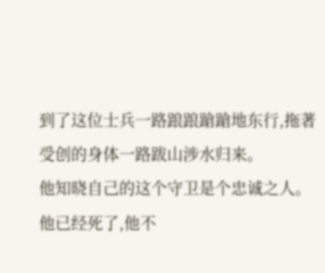到了这位士兵一路踉踉蹌蹌地东行,拖著受创的身体一路跋山涉水归来。
他知晓自己的这个守卫是个忠诚之人。
他已经死了,他不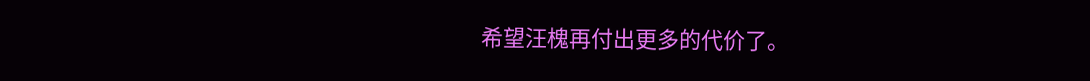希望汪槐再付出更多的代价了。